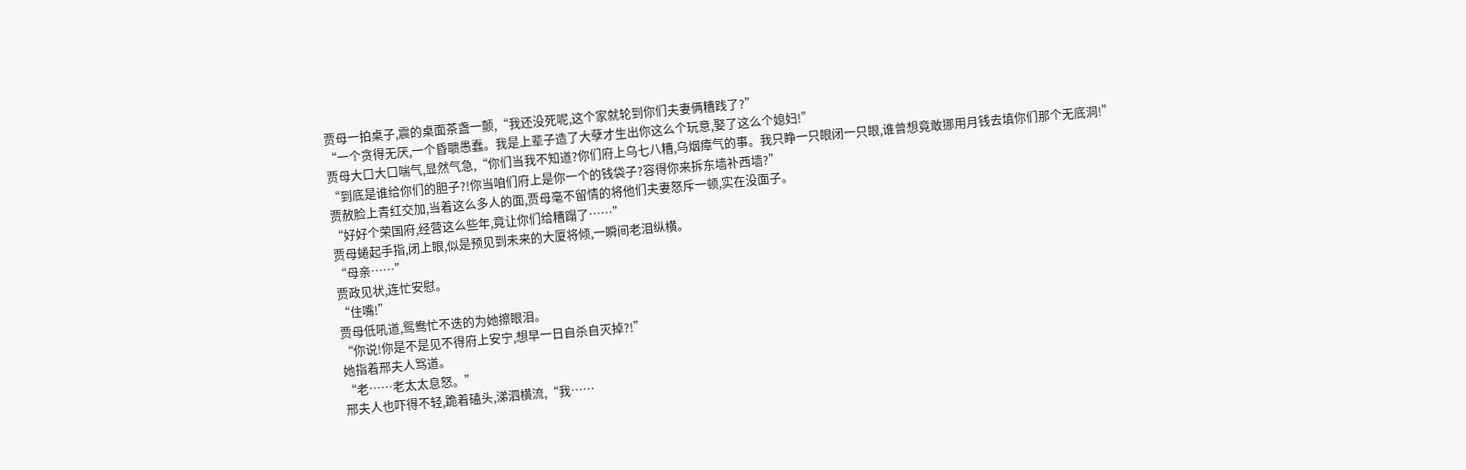贾母一拍桌子,震的桌面茶盏一颤,“我还没死呢,这个家就轮到你们夫妻俩糟践了?”
“一个贪得无厌,一个昏聩愚蠢。我是上辈子造了大孽才生出你这么个玩意,娶了这么个媳妇!”
贾母大口大口喘气,显然气急,“你们当我不知道?你们府上乌七八糟,乌烟瘴气的事。我只睁一只眼闭一只眼,谁曾想竟敢挪用月钱去填你们那个无底洞!”
“到底是谁给你们的胆子?!你当咱们府上是你一个的钱袋子?容得你来拆东墙补西墙?”
贾赦脸上青红交加,当着这么多人的面,贾母毫不留情的将他们夫妻怒斥一顿,实在没面子。
“好好个荣国府,经营这么些年,竟让你们给糟蹋了……”
贾母蜷起手指,闭上眼,似是预见到未来的大厦将倾,一瞬间老泪纵横。
“母亲……”
贾政见状,连忙安慰。
“住嘴!”
贾母低吼道,鸳鸯忙不迭的为她擦眼泪。
“你说!你是不是见不得府上安宁,想早一日自杀自灭掉?!”
她指着邢夫人骂道。
“老……老太太息怒。”
邢夫人也吓得不轻,跪着磕头,涕泗横流,“我……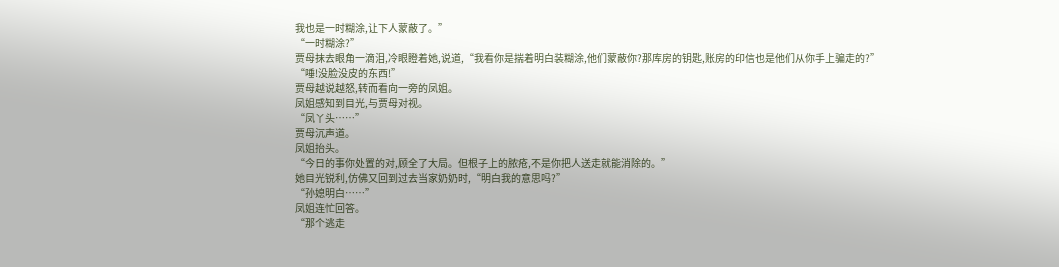我也是一时糊涂,让下人蒙蔽了。”
“一时糊涂?”
贾母抹去眼角一滴泪,冷眼瞪着她,说道,“我看你是揣着明白装糊涂,他们蒙蔽你?那库房的钥匙,账房的印信也是他们从你手上骗走的?”
“唾!没脸没皮的东西!”
贾母越说越怒,转而看向一旁的凤姐。
凤姐感知到目光,与贾母对视。
“凤丫头……”
贾母沉声道。
凤姐抬头。
“今日的事你处置的对,顾全了大局。但根子上的脓疮,不是你把人送走就能消除的。”
她目光锐利,仿佛又回到过去当家奶奶时,“明白我的意思吗?”
“孙媳明白……”
凤姐连忙回答。
“那个逃走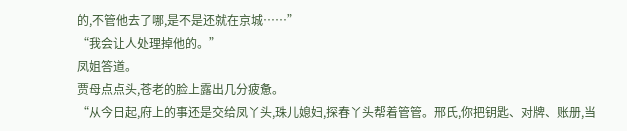的,不管他去了哪,是不是还就在京城……”
“我会让人处理掉他的。”
凤姐答道。
贾母点点头,苍老的脸上露出几分疲惫。
“从今日起,府上的事还是交给凤丫头,珠儿媳妇,探春丫头帮着管管。邢氏,你把钥匙、对牌、账册,当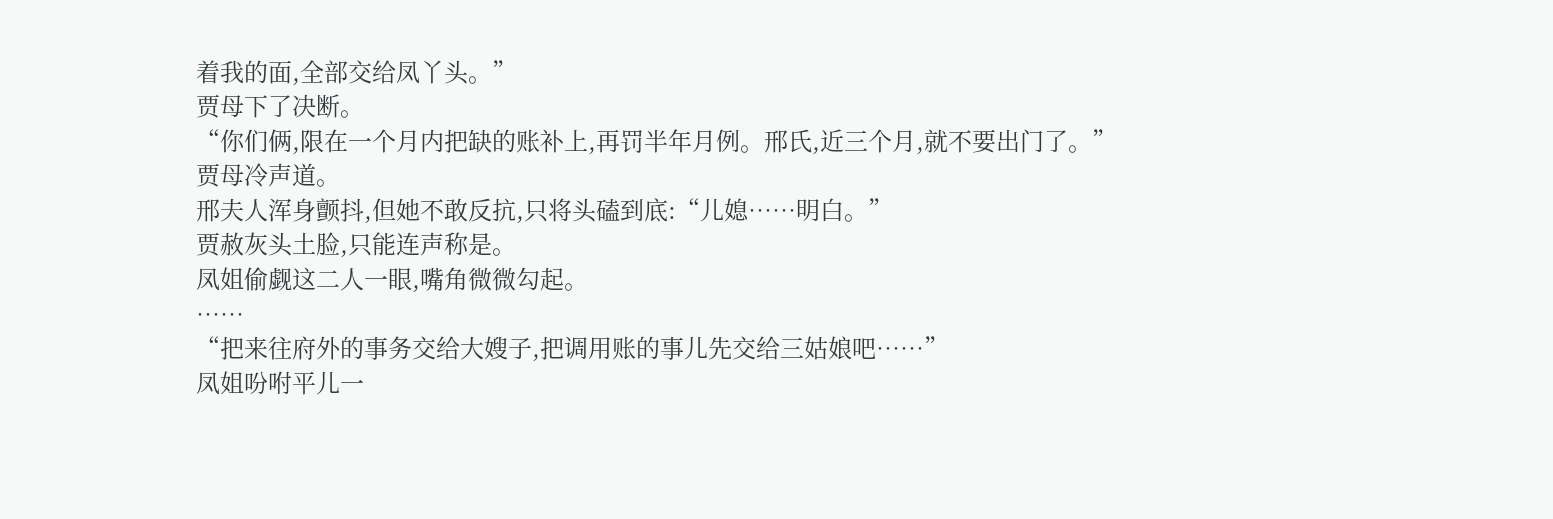着我的面,全部交给凤丫头。”
贾母下了决断。
“你们俩,限在一个月内把缺的账补上,再罚半年月例。邢氏,近三个月,就不要出门了。”
贾母冷声道。
邢夫人浑身颤抖,但她不敢反抗,只将头磕到底:“儿媳……明白。”
贾赦灰头土脸,只能连声称是。
凤姐偷觑这二人一眼,嘴角微微勾起。
……
“把来往府外的事务交给大嫂子,把调用账的事儿先交给三姑娘吧……”
凤姐吩咐平儿一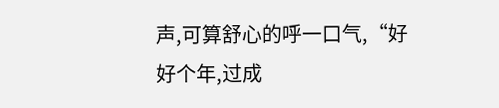声,可算舒心的呼一口气,“好好个年,过成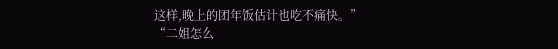这样,晚上的团年饭估计也吃不痛快。”
“二姐怎么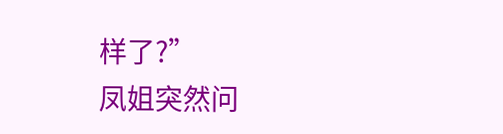样了?”
凤姐突然问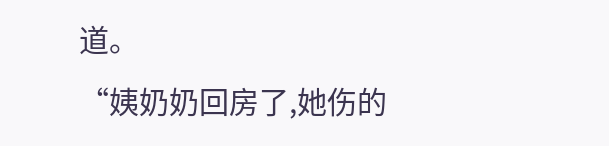道。
“姨奶奶回房了,她伤的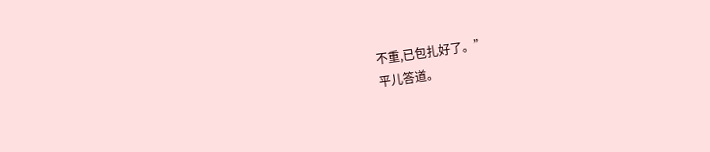不重,已包扎好了。”
平儿答道。